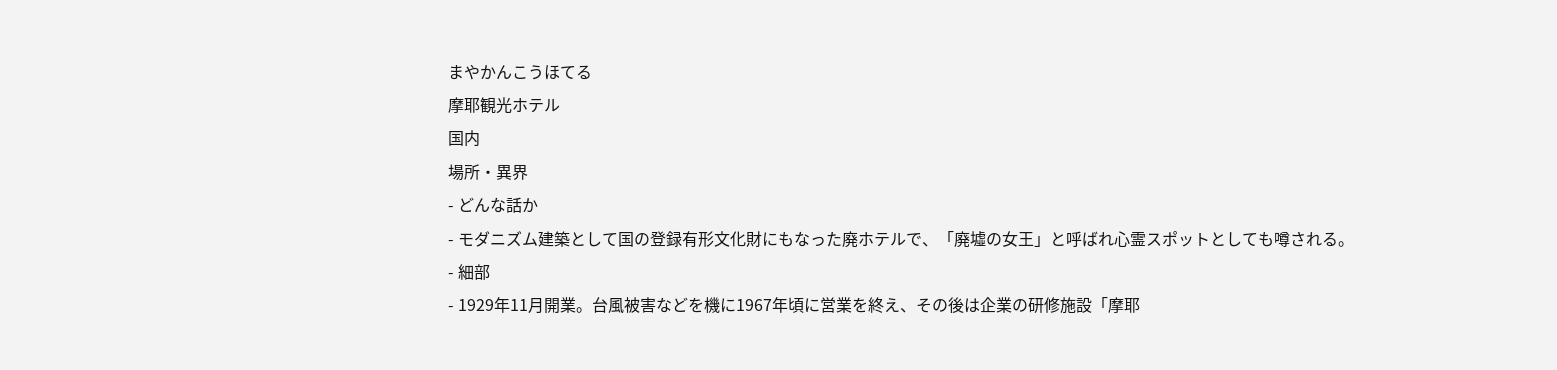まやかんこうほてる
摩耶観光ホテル
国内
場所・異界
- どんな話か
- モダニズム建築として国の登録有形文化財にもなった廃ホテルで、「廃墟の女王」と呼ばれ心霊スポットとしても噂される。
- 細部
- 1929年11月開業。台風被害などを機に1967年頃に営業を終え、その後は企業の研修施設「摩耶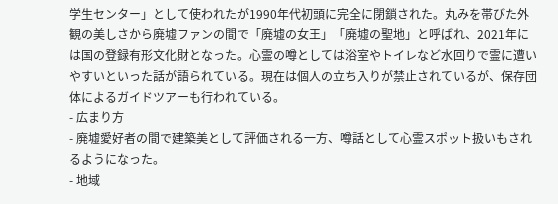学生センター」として使われたが1990年代初頭に完全に閉鎖された。丸みを帯びた外観の美しさから廃墟ファンの間で「廃墟の女王」「廃墟の聖地」と呼ばれ、2021年には国の登録有形文化財となった。心霊の噂としては浴室やトイレなど水回りで霊に遭いやすいといった話が語られている。現在は個人の立ち入りが禁止されているが、保存団体によるガイドツアーも行われている。
- 広まり方
- 廃墟愛好者の間で建築美として評価される一方、噂話として心霊スポット扱いもされるようになった。
- 地域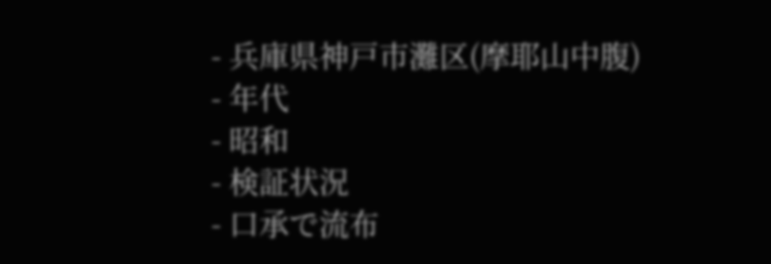- 兵庫県神戸市灘区(摩耶山中腹)
- 年代
- 昭和
- 検証状況
- 口承で流布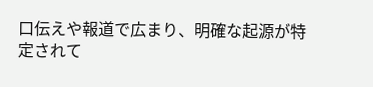口伝えや報道で広まり、明確な起源が特定されて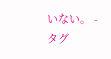いない。 - タグ